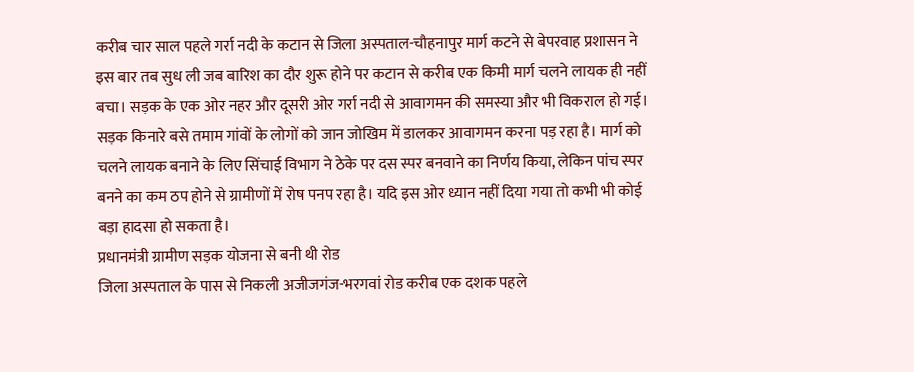करीब चार साल पहले गर्रा नदी के कटान से जिला अस्पताल-चौहनापुर मार्ग कटने से बेपरवाह प्रशासन ने इस बार तब सुध ली जब बारिश का दौर शुरू होने पर कटान से करीब एक किमी मार्ग चलने लायक ही नहीं बचा। सड़क के एक ओर नहर और दूसरी ओर गर्रा नदी से आवागमन की समस्या और भी विकराल हो गई। सड़क किनारे बसे तमाम गांवों के लोगों को जान जोखिम में डालकर आवागमन करना पड़ रहा है। मार्ग को चलने लायक बनाने के लिए सिंचाई विभाग ने ठेके पर दस स्पर बनवाने का निर्णय किया, लेकिन पांच स्पर बनने का कम ठप होने से ग्रामीणों में रोष पनप रहा है। यदि इस ओर ध्यान नहीं दिया गया तो कभी भी कोई बड़ा हादसा हो सकता है।
प्रधानमंत्री ग्रामीण सड़क योजना से बनी थी रोड
जिला अस्पताल के पास से निकली अजीजगंज-भरगवां रोड करीब एक दशक पहले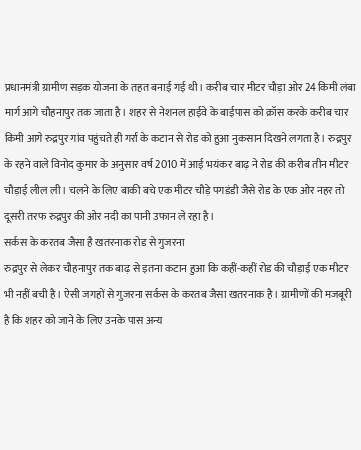प्रधानमंत्री ग्रामीण सड़क योजना के तहत बनाई गई थी। करीब चार मीटर चौड़ा ओर 24 किमी लंबा मार्ग आगे चौहनापुर तक जाता है। शहर से नेशनल हाईवे के बाईपास को क्रॉस करके करीब चार किमी आगे रुद्रपुर गांव पहुंचते ही गर्रा के कटान से रोड को हुआ नुकसान दिखने लगता है। रुद्रपुर के रहने वाले विनोद कुमार के अनुसार वर्ष 2010 में आई भयंकर बाढ़ ने रोड की करीब तीन मीटर चौड़ाई लील ली। चलने के लिए बाकी बचे एक मीटर चौड़े पगडंडी जैसे रोड के एक ओर नहर तो दूसरी तरफ रुद्रपुर की ओर नदी का पानी उफान ले रहा है।
सर्कस के करतब जैसा है खतरनाक रोड से गुजरना
रुद्रपुर से लेकर चौहनापुर तक बाढ़ से इतना कटान हुआ कि कहीं-कहीं रोड की चौड़ाई एक मीटर भी नहीं बची है। ऐसी जगहों से गुजरना सर्कस के करतब जैसा खतरनाक है। ग्रामीणों की मजबूरी है कि शहर को जाने के लिए उनके पास अन्य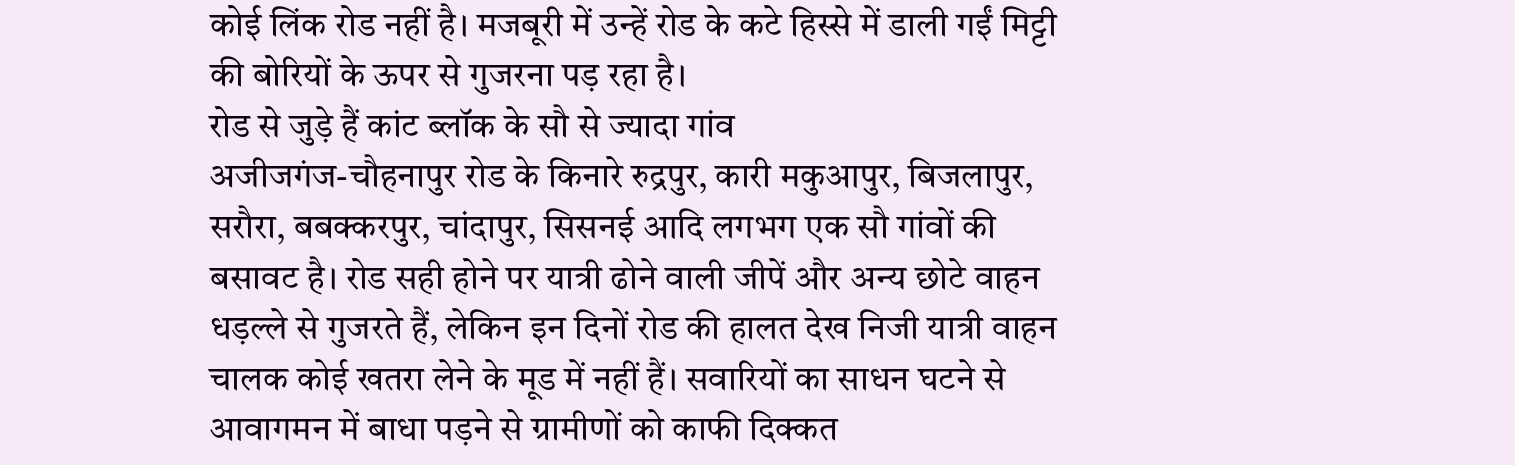कोई लिंक रोड नहीं है। मजबूरी में उन्हें रोड के कटे हिस्से में डाली गईं मिट्टी की बोरियों के ऊपर से गुजरना पड़ रहा है।
रोड से जुड़े हैं कांट ब्लॉक के सौ से ज्यादा गांव
अजीजगंज-चौहनापुर रोड के किनारे रुद्रपुर, कारी मकुआपुर, बिजलापुर, सरौरा, बबक्करपुर, चांदापुर, सिसनई आदि लगभग एक सौ गांवों की बसावट है। रोड सही होने पर यात्री ढोने वाली जीपें और अन्य छोटे वाहन धड़ल्ले से गुजरते हैं, लेकिन इन दिनों रोड की हालत देख निजी यात्री वाहन चालक कोई खतरा लेने के मूड में नहीं हैं। सवारियों का साधन घटने से आवागमन में बाधा पड़ने से ग्रामीणों को काफी दिक्कत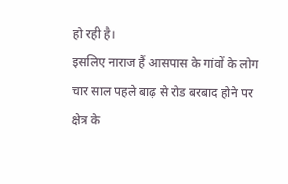हो रही है।
इसलिए नाराज हैं आसपास के गांवों के लोग
चार साल पहले बाढ़ से रोड बरबाद होने पर क्षेत्र के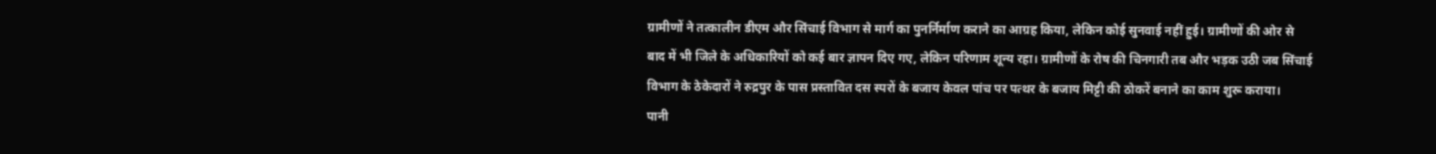ग्रामीणों ने तत्कालीन डीएम और सिंचाई विभाग से मार्ग का पुनर्निर्माण कराने का आग्रह किया, लेकिन कोई सुनवाई नहीं हुई। ग्रामीणों की ओर से बाद में भी जिले के अधिकारियों को कई बार ज्ञापन दिए गए, लेकिन परिणाम शून्य रहा। ग्रामीणों के रोष की चिनगारी तब और भड़क उठी जब सिंचाई विभाग के ठेकेदारों ने रुद्रपुर के पास प्रस्तावित दस स्परों के बजाय केवल पांच पर पत्थर के बजाय मिट्टी की ठोकरें बनाने का काम शुरू कराया।
पानी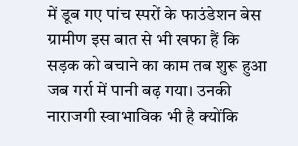में डूब गए पांच स्परों के फाउंडेशन बेस
ग्रामीण इस बात से भी खफा हैं कि सड़क को बचाने का काम तब शुरू हुआ जब गर्रा में पानी बढ़ गया। उनकी नाराजगी स्वाभाविक भी है क्योंकि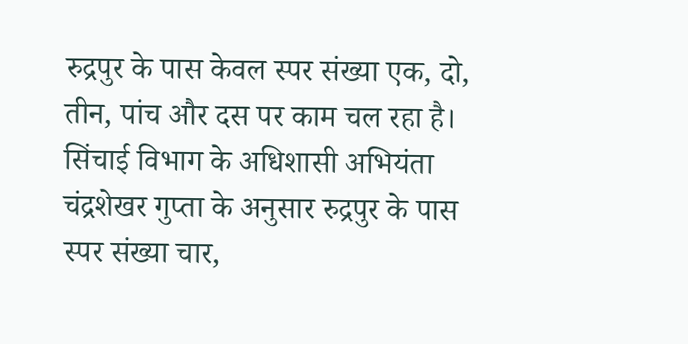रुद्रपुर के पास केवल स्पर संख्या एक, दो, तीन, पांच और दस पर काम चल रहा है। सिंचाई विभाग के अधिशासी अभियंता चंद्रशेखर गुप्ता के अनुसार रुद्रपुर के पास स्पर संख्या चार,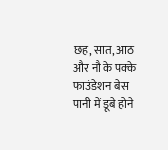छह, सात, आठ और नौ के पक्के फाउंडेशन बेस पानी में डूबे होने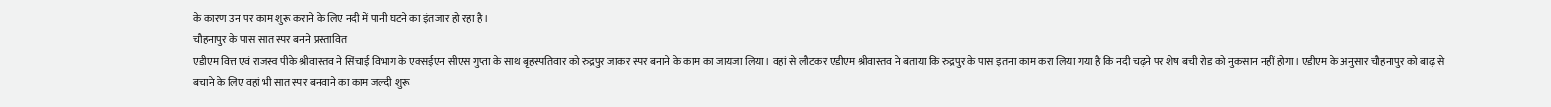के कारण उन पर काम शुरू कराने के लिए नदी में पानी घटने का इंतजार हो रहा है।
चौहनापुर के पास सात स्पर बनने प्रस्तावित
एडीएम वित्त एवं राजस्व पीके श्रीवास्तव ने सिंचाई विभाग के एक्सईएन सीएस गुप्ता के साथ बृहस्पतिवार को रुद्रपुर जाकर स्पर बनाने के काम का जायजा लिया। वहां से लौटकर एडीएम श्रीवास्तव ने बताया कि रुद्रपुर के पास इतना काम करा लिया गया है कि नदी चढ़ने पर शेष बची रोड को नुकसान नहीं होगा। एडीएम के अनुसार चौहनापुर को बाढ़ से बचाने के लिए वहां भी सात स्पर बनवाने का काम जल्दी शुरू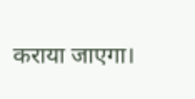कराया जाएगा।